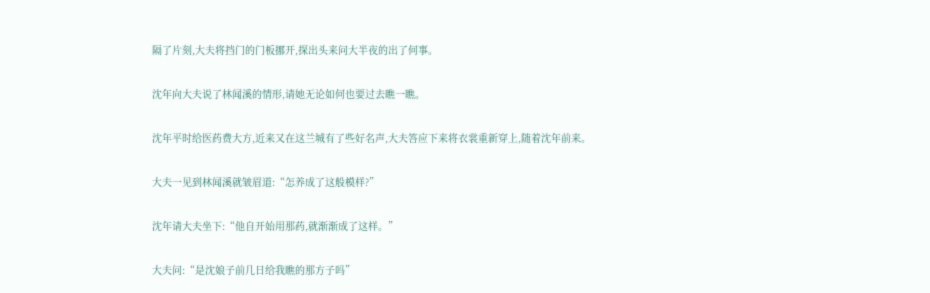隔了片刻,大夫将挡门的门板挪开,探出头来问大半夜的出了何事。

沈年向大夫说了林闻溪的情形,请她无论如何也要过去瞧一瞧。

沈年平时给医药费大方,近来又在这兰城有了些好名声,大夫答应下来将衣裳重新穿上,随着沈年前来。

大夫一见到林闻溪就皱眉道:“怎养成了这般模样?”

沈年请大夫坐下:“他自开始用那药,就渐渐成了这样。”

大夫问:“是沈娘子前几日给我瞧的那方子吗”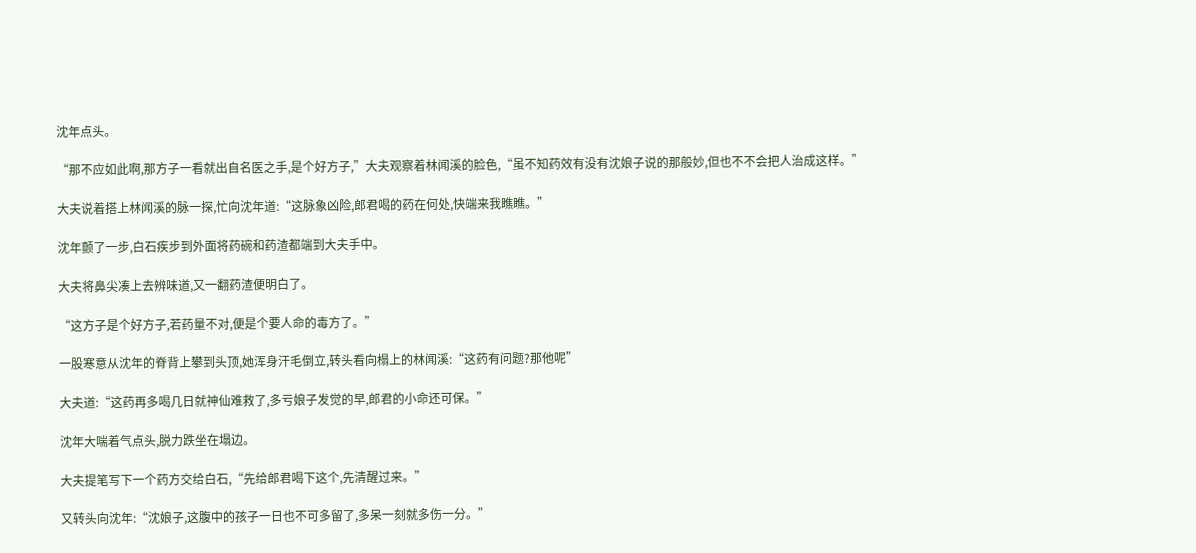沈年点头。

“那不应如此啊,那方子一看就出自名医之手,是个好方子,”大夫观察着林闻溪的脸色,“虽不知药效有没有沈娘子说的那般妙,但也不不会把人治成这样。”

大夫说着搭上林闻溪的脉一探,忙向沈年道:“这脉象凶险,郎君喝的药在何处,快端来我瞧瞧。”

沈年颤了一步,白石疾步到外面将药碗和药渣都端到大夫手中。

大夫将鼻尖凑上去辨味道,又一翻药渣便明白了。

“这方子是个好方子,若药量不对,便是个要人命的毒方了。”

一股寒意从沈年的脊背上攀到头顶,她浑身汗毛倒立,转头看向榻上的林闻溪:“这药有问题?那他呢”

大夫道:“这药再多喝几日就神仙难救了,多亏娘子发觉的早,郎君的小命还可保。”

沈年大喘着气点头,脱力跌坐在塌边。

大夫提笔写下一个药方交给白石,“先给郎君喝下这个,先清醒过来。”

又转头向沈年:“沈娘子,这腹中的孩子一日也不可多留了,多呆一刻就多伤一分。”